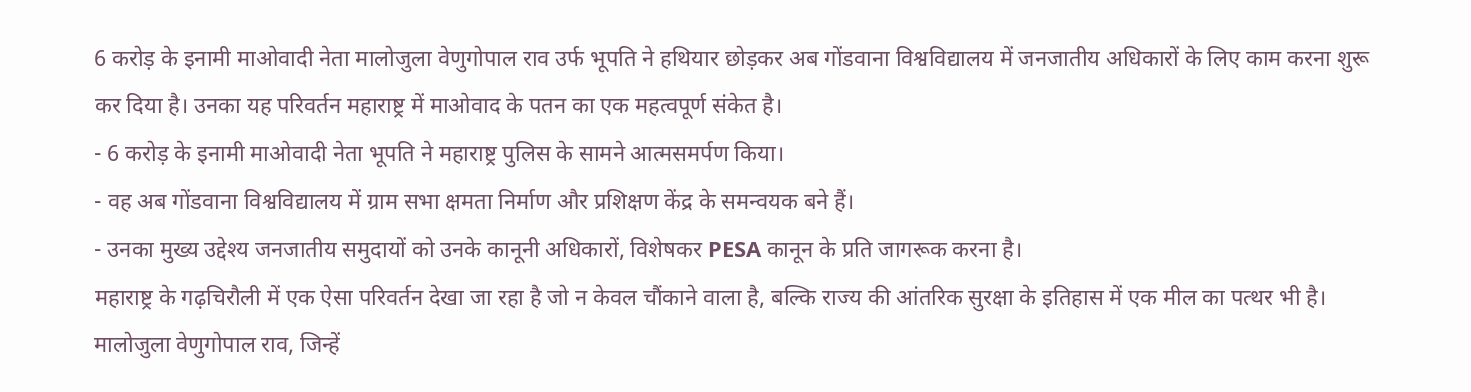6 करोड़ के इनामी माओवादी नेता मालोजुला वेणुगोपाल राव उर्फ भूपति ने हथियार छोड़कर अब गोंडवाना विश्वविद्यालय में जनजातीय अधिकारों के लिए काम करना शुरू कर दिया है। उनका यह परिवर्तन महाराष्ट्र में माओवाद के पतन का एक महत्वपूर्ण संकेत है।
- 6 करोड़ के इनामी माओवादी नेता भूपति ने महाराष्ट्र पुलिस के सामने आत्मसमर्पण किया।
- वह अब गोंडवाना विश्वविद्यालय में ग्राम सभा क्षमता निर्माण और प्रशिक्षण केंद्र के समन्वयक बने हैं।
- उनका मुख्य उद्देश्य जनजातीय समुदायों को उनके कानूनी अधिकारों, विशेषकर PESA कानून के प्रति जागरूक करना है।
महाराष्ट्र के गढ़चिरौली में एक ऐसा परिवर्तन देखा जा रहा है जो न केवल चौंकाने वाला है, बल्कि राज्य की आंतरिक सुरक्षा के इतिहास में एक मील का पत्थर भी है। मालोजुला वेणुगोपाल राव, जिन्हें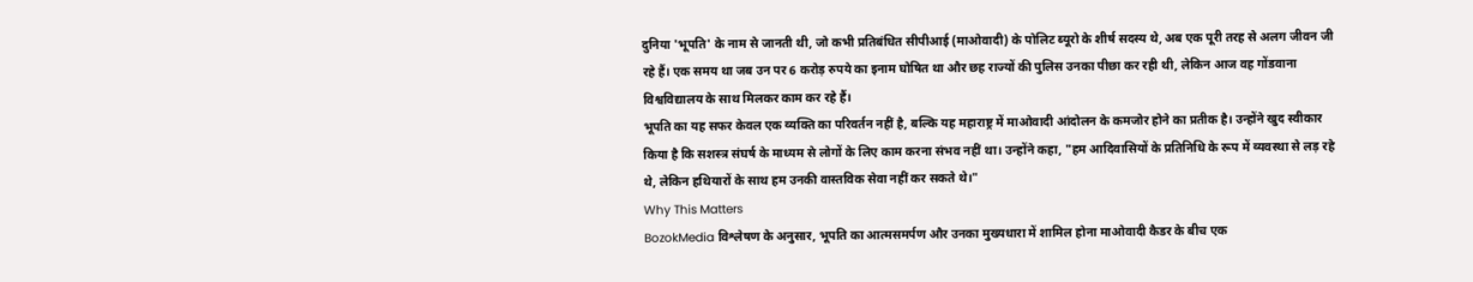दुनिया 'भूपति' के नाम से जानती थी, जो कभी प्रतिबंधित सीपीआई (माओवादी) के पोलिट ब्यूरो के शीर्ष सदस्य थे, अब एक पूरी तरह से अलग जीवन जी रहे हैं। एक समय था जब उन पर 6 करोड़ रुपये का इनाम घोषित था और छह राज्यों की पुलिस उनका पीछा कर रही थी, लेकिन आज वह गोंडवाना विश्वविद्यालय के साथ मिलकर काम कर रहे हैं।
भूपति का यह सफर केवल एक व्यक्ति का परिवर्तन नहीं है, बल्कि यह महाराष्ट्र में माओवादी आंदोलन के कमजोर होने का प्रतीक है। उन्होंने खुद स्वीकार किया है कि सशस्त्र संघर्ष के माध्यम से लोगों के लिए काम करना संभव नहीं था। उन्होंने कहा, "हम आदिवासियों के प्रतिनिधि के रूप में व्यवस्था से लड़ रहे थे, लेकिन हथियारों के साथ हम उनकी वास्तविक सेवा नहीं कर सकते थे।"
Why This Matters
BozokMedia विश्लेषण के अनुसार, भूपति का आत्मसमर्पण और उनका मुख्यधारा में शामिल होना माओवादी कैडर के बीच एक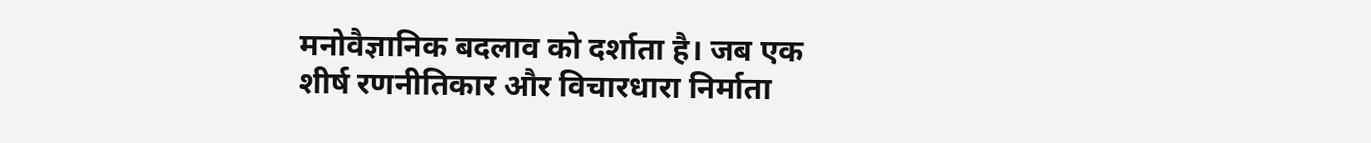मनोवैज्ञानिक बदलाव को दर्शाता है। जब एक शीर्ष रणनीतिकार और विचारधारा निर्माता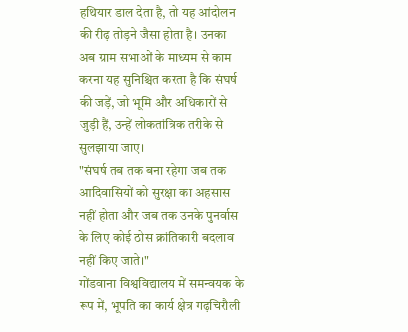हथियार डाल देता है, तो यह आंदोलन की रीढ़ तोड़ने जैसा होता है। उनका अब ग्राम सभाओं के माध्यम से काम करना यह सुनिश्चित करता है कि संघर्ष की जड़ें, जो भूमि और अधिकारों से जुड़ी हैं, उन्हें लोकतांत्रिक तरीके से सुलझाया जाए।
"संघर्ष तब तक बना रहेगा जब तक आदिवासियों को सुरक्षा का अहसास नहीं होता और जब तक उनके पुनर्वास के लिए कोई ठोस क्रांतिकारी बदलाव नहीं किए जाते।"
गोंडवाना विश्वविद्यालय में समन्वयक के रूप में, भूपति का कार्य क्षेत्र गढ़चिरौली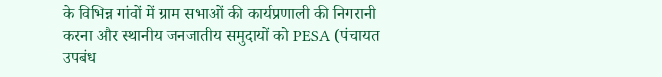के विभिन्न गांवों में ग्राम सभाओं की कार्यप्रणाली की निगरानी करना और स्थानीय जनजातीय समुदायों को PESA (पंचायत उपबंध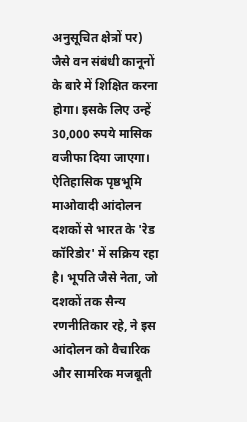अनुसूचित क्षेत्रों पर) जैसे वन संबंधी कानूनों के बारे में शिक्षित करना होगा। इसके लिए उन्हें 30,000 रुपये मासिक वजीफा दिया जाएगा।
ऐतिहासिक पृष्ठभूमि
माओवादी आंदोलन दशकों से भारत के 'रेड कॉरिडोर' में सक्रिय रहा है। भूपति जैसे नेता, जो दशकों तक सैन्य रणनीतिकार रहे, ने इस आंदोलन को वैचारिक और सामरिक मजबूती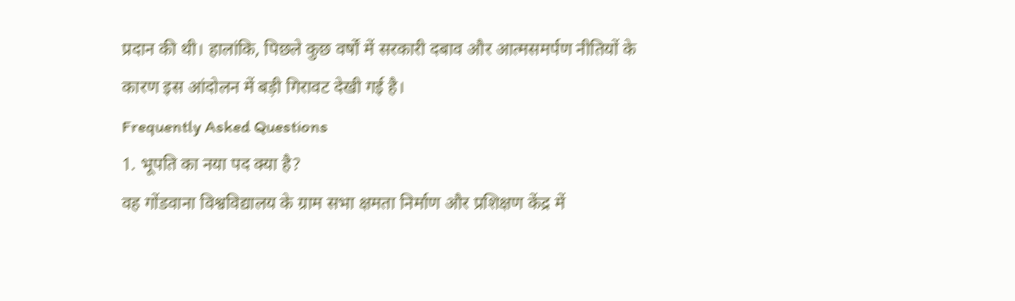प्रदान की थी। हालांकि, पिछले कुछ वर्षों में सरकारी दबाव और आत्मसमर्पण नीतियों के कारण इस आंदोलन में बड़ी गिरावट देखी गई है।
Frequently Asked Questions
1. भूपति का नया पद क्या है?
वह गोंडवाना विश्वविद्यालय के ग्राम सभा क्षमता निर्माण और प्रशिक्षण केंद्र में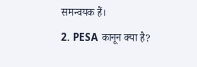समन्वयक हैं।
2. PESA कानून क्या है?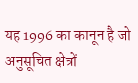यह 1996 का कानून है जो अनुसूचित क्षेत्रों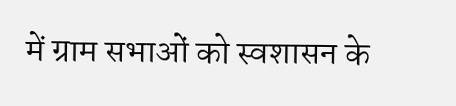में ग्राम सभाओं को स्वशासन के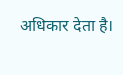अधिकार देता है।